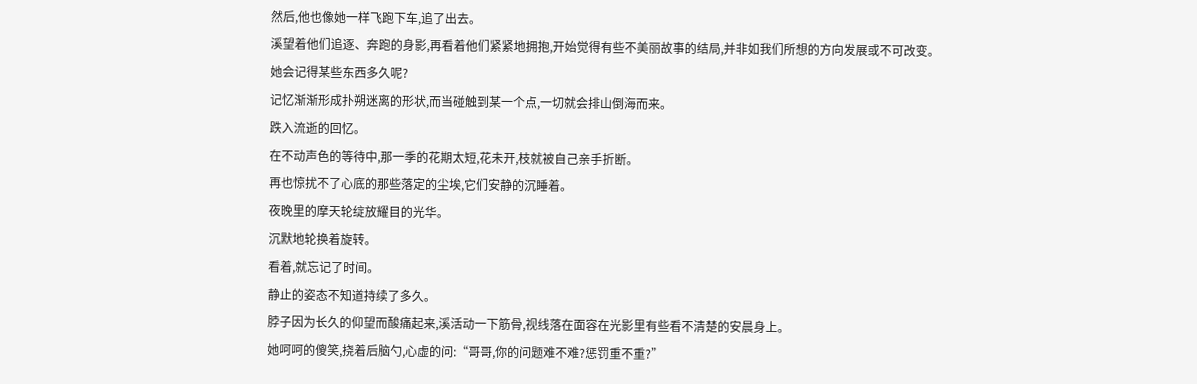然后,他也像她一样飞跑下车,追了出去。
溪望着他们追逐、奔跑的身影,再看着他们紧紧地拥抱,开始觉得有些不美丽故事的结局,并非如我们所想的方向发展或不可改变。
她会记得某些东西多久呢?
记忆渐渐形成扑朔迷离的形状,而当碰触到某一个点,一切就会排山倒海而来。
跌入流逝的回忆。
在不动声色的等待中,那一季的花期太短,花未开,枝就被自己亲手折断。
再也惊扰不了心底的那些落定的尘埃,它们安静的沉睡着。
夜晚里的摩天轮绽放耀目的光华。
沉默地轮换着旋转。
看着,就忘记了时间。
静止的姿态不知道持续了多久。
脖子因为长久的仰望而酸痛起来,溪活动一下筋骨,视线落在面容在光影里有些看不清楚的安晨身上。
她呵呵的傻笑,挠着后脑勺,心虚的问:“哥哥,你的问题难不难?惩罚重不重?”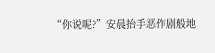“你说呢?”安晨抬手恶作剧般地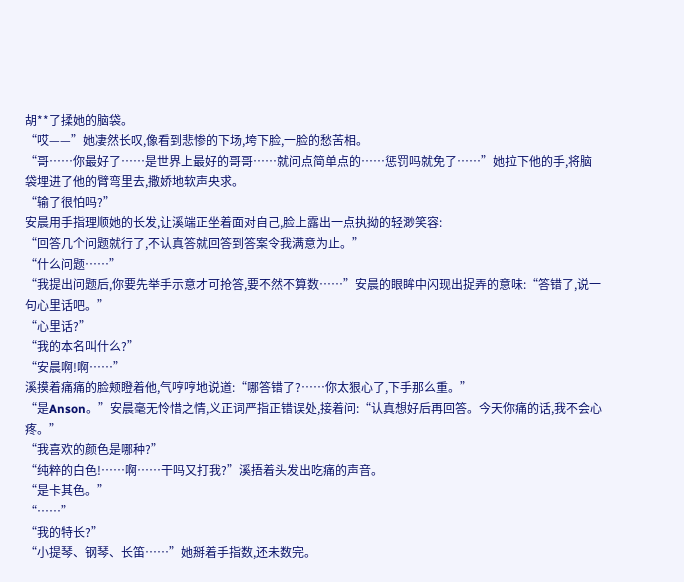胡**了揉她的脑袋。
“哎——”她凄然长叹,像看到悲惨的下场,垮下脸,一脸的愁苦相。
“哥……你最好了……是世界上最好的哥哥……就问点简单点的……惩罚吗就免了……”她拉下他的手,将脑袋埋进了他的臂弯里去,撒娇地软声央求。
“输了很怕吗?”
安晨用手指理顺她的长发,让溪端正坐着面对自己,脸上露出一点执拗的轻渺笑容:
“回答几个问题就行了,不认真答就回答到答案令我满意为止。”
“什么问题……”
“我提出问题后,你要先举手示意才可抢答,要不然不算数……”安晨的眼眸中闪现出捉弄的意味:“答错了,说一句心里话吧。”
“心里话?”
“我的本名叫什么?”
“安晨啊!啊……”
溪摸着痛痛的脸颊瞪着他,气哼哼地说道:“哪答错了?……你太狠心了,下手那么重。”
“是Anson。”安晨毫无怜惜之情,义正词严指正错误处,接着问:“认真想好后再回答。今天你痛的话,我不会心疼。”
“我喜欢的颜色是哪种?”
“纯粹的白色!……啊……干吗又打我?”溪捂着头发出吃痛的声音。
“是卡其色。”
“……”
“我的特长?”
“小提琴、钢琴、长笛……”她掰着手指数,还未数完。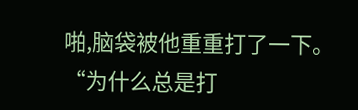啪,脑袋被他重重打了一下。
“为什么总是打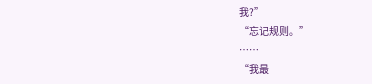我?”
“忘记规则。”
……
“我最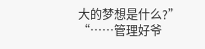大的梦想是什么?”
“……管理好爷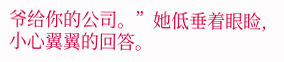爷给你的公司。”她低垂着眼睑,小心翼翼的回答。